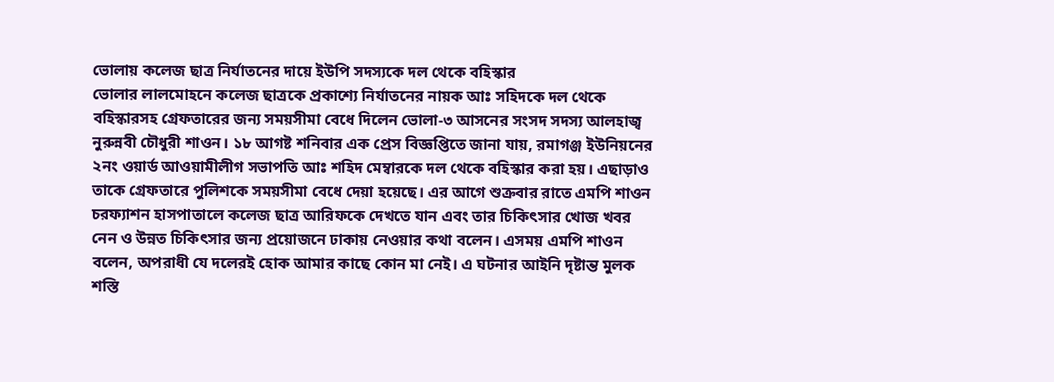ভোলায় কলেজ ছাত্র নির্যাতনের দায়ে ইউপি সদস্যকে দল থেকে বহিস্কার
ভোলার লালমোহনে কলেজ ছাত্রকে প্রকাশ্যে নির্যাতনের নায়ক আঃ সহিদকে দল থেকে বহিস্কারসহ গ্রেফতারের জন্য সময়সীমা বেধে দিলেন ভোলা-৩ আসনের সংসদ সদস্য আলহাজ্ব নুরুন্নবী চৌধুরী শাওন। ১৮ আগষ্ট শনিবার এক প্রেস বিজ্ঞপ্তিতে জানা যায়, রমাগঞ্জ ইউনিয়নের ২নং ওয়ার্ড আওয়ামীলীগ সভাপতি আঃ শহিদ মেম্বারকে দল থেকে বহিস্কার করা হয়। এছাড়াও তাকে গ্রেফতারে পুলিশকে সময়সীমা বেধে দেয়া হয়েছে। এর আগে শুক্রবার রাতে এমপি শাওন চরফ্যাশন হাসপাতালে কলেজ ছাত্র আরিফকে দেখতে যান এবং তার চিকিৎসার খোজ খবর নেন ও উন্নত চিকিৎসার জন্য প্রয়োজনে ঢাকায় নেওয়ার কথা বলেন। এসময় এমপি শাওন বলেন, অপরাধী যে দলেরই হোক আমার কাছে কোন মা নেই। এ ঘটনার আইনি দৃষ্টান্ত মুলক শস্তি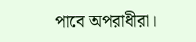পাবে অপরাধীরা।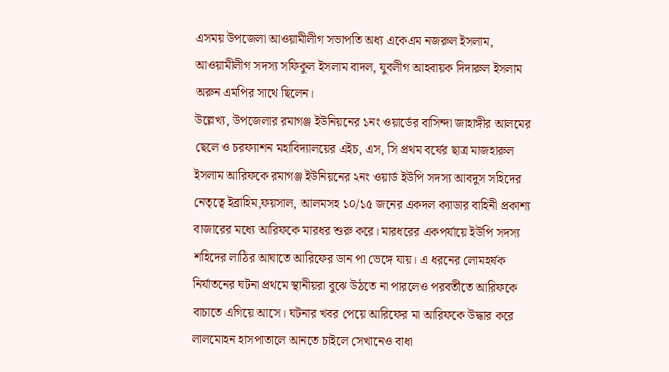এসময় উপজেলা আওয়ামীলীগ সভাপতি অধ্য একেএম নজরুল ইসলাম, আওয়ামীলীগ সদস্য সফিকুল ইসলাম বাদল, যুবলীগ আহবায়ক দিদারুল ইসলাম অরুন এমপির সাথে ছিলেন।
উল্লেখ্য, উপজেলার রমাগঞ্জ ইউনিয়নের ১নং ওয়ার্ডের বাসিন্দা জাহাঙ্গীর আলমের ছেলে ও চরফ্যাশন মহাবিদ্যালয়ের এইচ, এস, সি প্রথম বর্ষের ছাত্র মাজহারুল ইসলাম আরিফকে রমাগঞ্জ ইউনিয়নের ২নং ওয়ার্ড ইউপি সদস্য আবদুস সহিদের নেতৃত্বে ইব্রাহিম,ফয়সাল, আলমসহ ১০/১৫ জনের একদল ক্যাডার বাহিনী প্রকাশ্য বাজারের মধ্যে আরিফকে মারধর শুরু করে। মারধরের একপর্যায়ে ইউপি সদস্য শহিদের লাঠির আঘাতে আরিফের ডান পা ভেঙ্গে যায়। এ ধরনের লোমহর্ষক নির্যাতনের ঘটনা প্রথমে স্থানীয়রা বুঝে উঠতে না পারলেও পরবর্তীতে আরিফকে বাচাতে এগিয়ে আসে। ঘটনার খবর পেয়ে আরিফের মা আরিফকে উদ্ধার করে লালমোহন হাসপাতালে আনতে চাইলে সেখানেও বাধা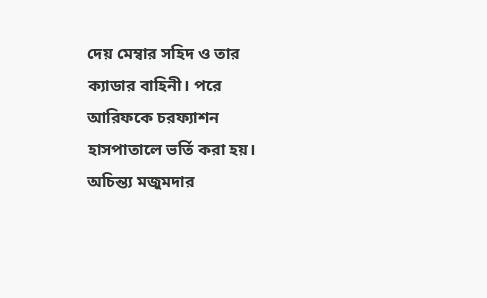দেয় মেম্বার সহিদ ও তার ক্যাডার বাহিনী। পরে আরিফকে চরফ্যাশন হাসপাতালে ভর্তি করা হয়।
অচিন্ত্য মজুমদার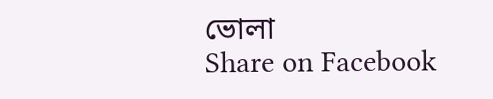ভোলা
Share on Facebook